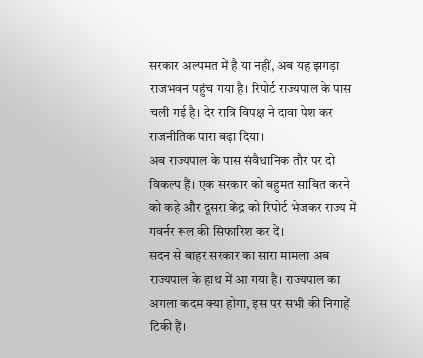सरकार अल्पमत में है या नहीं, अब यह झगड़ा राजभवन पहुंच गया है। रिपोर्ट राज्यपाल के पास चली गई है। देर रात्रि विपक्ष ने दावा पेश कर राजनीतिक पारा बढ़ा दिया।
अब राज्यपाल के पास संवैधानिक तौर पर दो विकल्प हैं। एक सरकार को बहुमत साबित करने को कहे और दूसरा केंद्र को रिपोर्ट भेजकर राज्य में गवर्नर रूल की सिफारिश कर दें।
सदन से बाहर सरकार का सारा मामला अब राज्यपाल के हाथ में आ गया है। राज्यपाल का अगला कदम क्या होगा, इस पर सभी की निगाहें टिकी हैं।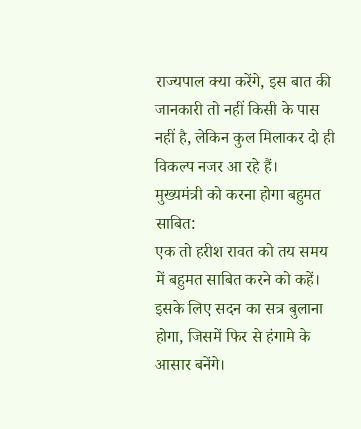राज्यपाल क्या करेंगे, इस बात की जानकारी तो नहीं किसी के पास नहीं है, लेकिन कुल मिलाकर दो ही विकल्प नजर आ रहे हैं।
मुख्यमंत्री को करना होगा बहुमत साबित:
एक तो हरीश रावत को तय समय में बहुमत साबित करने को कहें। इसके लिए सदन का सत्र बुलाना होगा, जिसमें फिर से हंगामे के आसार बनेंगे।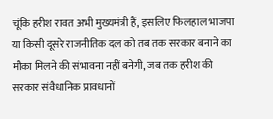चूंकि हरीश रावत अभी मुख्यमंत्री हैं, इसलिए फिलहाल भाजपा या किसी दूसरे राजनीतिक दल को तब तक सरकार बनाने का मौका मिलने की संभावना नहीं बनेगी, जब तक हरीश की सरकार संवैधानिक प्रावधानों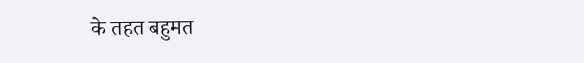के तहत बहुमत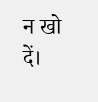न खो दें।